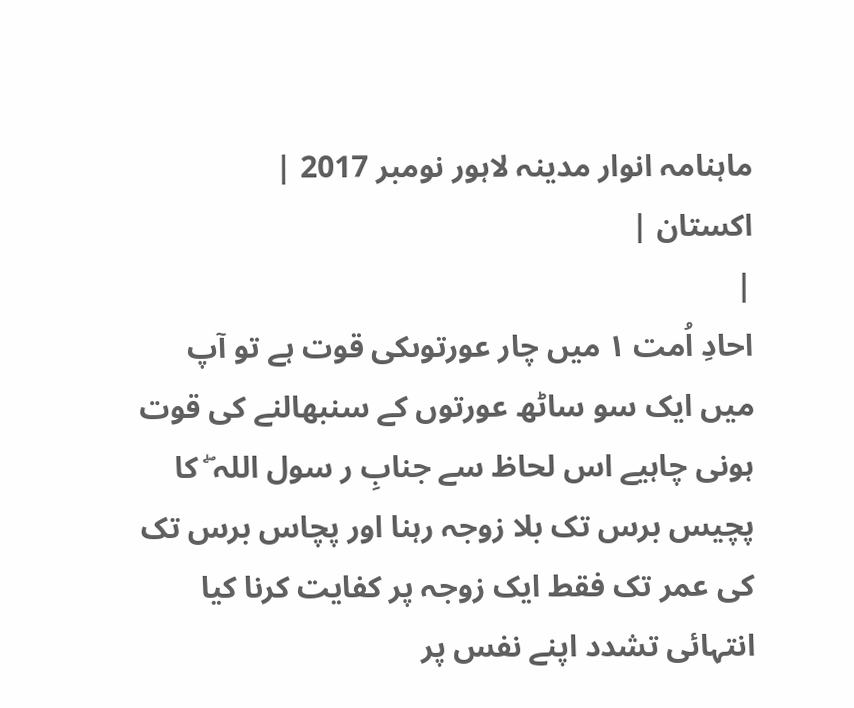ماہنامہ انوار مدینہ لاہور نومبر 2017 |
اكستان |
|
احادِ اُمت ١ میں چار عورتوںکی قوت ہے تو آپ میں ایک سو ساٹھ عورتوں کے سنبھالنے کی قوت ہونی چاہیے اس لحاظ سے جنابِ ر سول اللہ ۖ کا پچیس برس تک بلا زوجہ رہنا اور پچاس برس تک کی عمر تک فقط ایک زوجہ پر کفایت کرنا کیا انتہائی تشدد اپنے نفس پر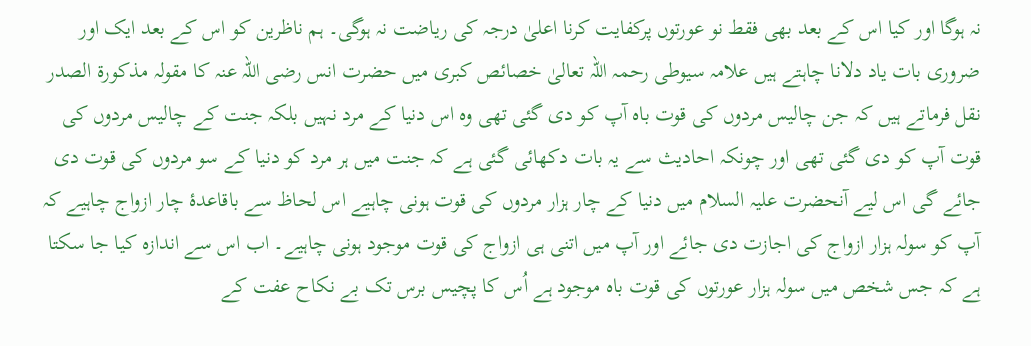نہ ہوگا اور کیا اس کے بعد بھی فقط نو عورتوں پرکفایت کرنا اعلیٰ درجہ کی ریاضت نہ ہوگی۔ ہم ناظرین کو اس کے بعد ایک اور ضروری بات یاد دلانا چاہتے ہیں علامہ سیوطی رحمہ اللہ تعالیٰ خصائص کبری میں حضرت انس رضی اللہ عنہ کا مقولہ مذکورة الصدر نقل فرماتے ہیں کہ جن چالیس مردوں کی قوت باہ آپ کو دی گئی تھی وہ اس دنیا کے مرد نہیں بلکہ جنت کے چالیس مردوں کی قوت آپ کو دی گئی تھی اور چونکہ احادیث سے یہ بات دکھائی گئی ہے کہ جنت میں ہر مرد کو دنیا کے سو مردوں کی قوت دی جائے گی اس لیے آنحضرت علیہ السلام میں دنیا کے چار ہزار مردوں کی قوت ہونی چاہیے اس لحاظ سے باقاعدۂ چار ازواج چاہیے کہ آپ کو سولہ ہزار ازواج کی اجازت دی جائے اور آپ میں اتنی ہی ازواج کی قوت موجود ہونی چاہیے۔ اب اس سے اندازہ کیا جا سکتا ہے کہ جس شخص میں سولہ ہزار عورتوں کی قوت باہ موجود ہے اُس کا پچیس برس تک بے نکاح عفت کے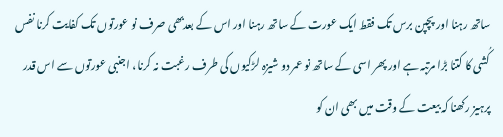ساتھ رہنا اور پچپن برس تک فقط ایک عورت کے ساتھ رہنا اور اس کے بعدبھی صرف نو عورتوں تک کفایت کرنا نفس کُشی کا کتنا بڑا مرتبہ ہے اور پھر اسی کے ساتھ نو عمر دو شیزہ لڑکیوں کی طرف رغبت نہ کرنا، اجنبی عورتوں سے اس قدر پرہیز رکھنا کہ بیعت کے وقت میں بھی ان کو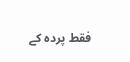فقط پردہ کے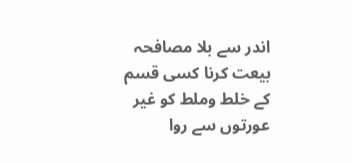اندر سے بلا مصافحہ بیعت کرنا کسی قسم کے خلط وملط کو غیر عورتوں سے روا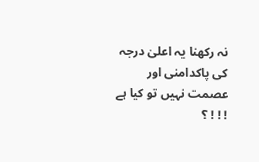نہ رکھنا یہ اعلیٰ درجہ کی پاکدامنی اور عصمت نہیں تو کیا ہے ! ! ! ؟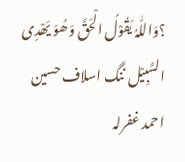؟وَاللّٰہُ یَقُوْلُ الْحَقَّ وَھُوَ یَھْدِی السَّبِیْل ننگ اسلاف حسین احمد غفرلہ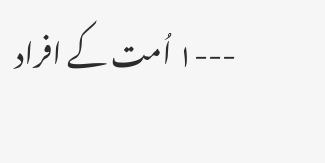---١ اُمت کے افراد